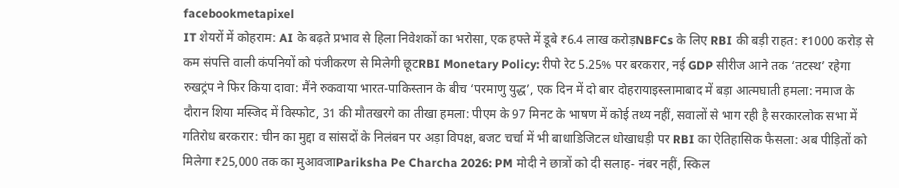facebookmetapixel
IT शेयरों में कोहराम: AI के बढ़ते प्रभाव से हिला निवेशकों का भरोसा, एक हफ्ते में डूबे ₹6.4 लाख करोड़NBFCs के लिए RBI की बड़ी राहत: ₹1000 करोड़ से कम संपत्ति वाली कंपनियों को पंजीकरण से मिलेगी छूटRBI Monetary Policy: रीपो रेट 5.25% पर बरकरार, नई GDP सीरीज आने तक ‘तटस्थ’ रहेगा रुखट्रंप ने फिर किया दावा: मैंने रुकवाया भारत-पाकिस्तान के बीच ‘परमाणु युद्ध’, एक दिन में दो बार दोहरायाइस्लामाबाद में बड़ा आत्मघाती हमला: नमाज के दौरान शिया मस्जिद में विस्फोट, 31 की मौतखरगे का तीखा हमला: पीएम के 97 मिनट के भाषण में कोई तथ्य नहीं, सवालों से भाग रही है सरकारलोक सभा में गतिरोध बरकरार: चीन का मुद्दा व सांसदों के निलंबन पर अड़ा विपक्ष, बजट चर्चा में भी बाधाडिजिटल धोखाधड़ी पर RBI का ऐतिहासिक फैसला: अब पीड़ितों को मिलेगा ₹25,000 तक का मुआवजाPariksha Pe Charcha 2026: PM मोदी ने छात्रों को दी सलाह- नंबर नहीं, स्किल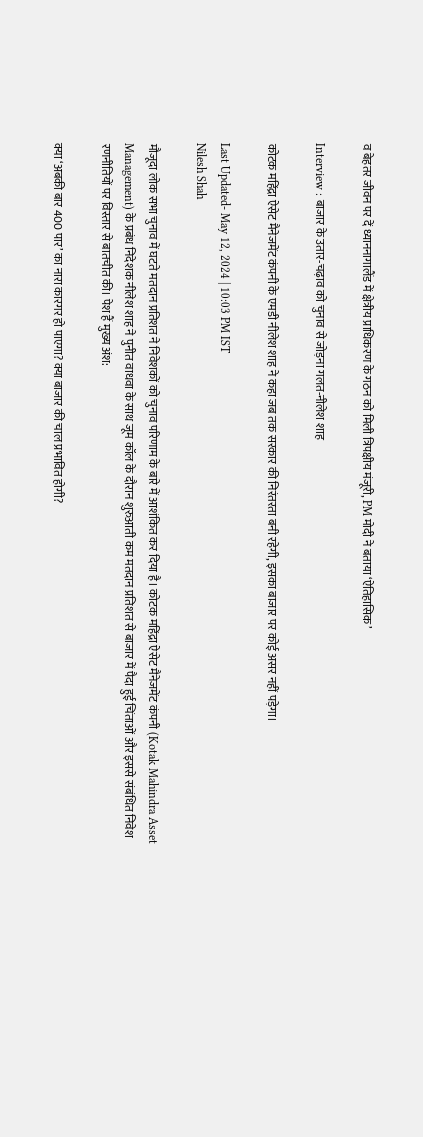व बेहतर जीवन पर दें ध्याननागालैंड में क्षेत्रीय प्राधिकरण के गठन को मिली त्रिपक्षीय मंजूरी, PM मोदी ने बताया ‘ऐतिहासिक’

Interview : बाजार के उतार-चढ़ाव को चुनाव से जोड़ना गलत-नीलेश शाह

कोटक महिंद्रा ऐसेट मैनेजमेंट कंपनी के एमडी नीलेश शाह ने कहा जब तक सरकार की निरंतरता बनी रहेगी, इसका बाजार पर कोई असर नहीं पड़ेगा।

Last Updated- May 12, 2024 | 10:03 PM IST
Nilesh Shah

मौजूदा लोक सभा चुनाव में घटते मतदान प्रतिशत ने निवेशकों को चुनाव परिणाम के बारे में आशंकित कर दिया है। कोटक महिंद्रा ऐसेट मैनेजमेंट कंपनी (Kotak Mahindra Asset Management) के प्रबंध निदेशक नीलेश शाह ने पुनीत वाधवा के साथ जूम कॉल के दौरान शुरुआती कम मतदान प्रतिशत से बाजार में पैदा हुई चिंताओं और इससे संबंधित निवेश रणनीतियों पर विस्तार से बातचीत की। पेश हैं मुख्य अंश:

क्या ‘अबकी बार 400 पार’ का नारा कारगर हो पाएगा? क्या बाजार की चाल प्रभावित होगी?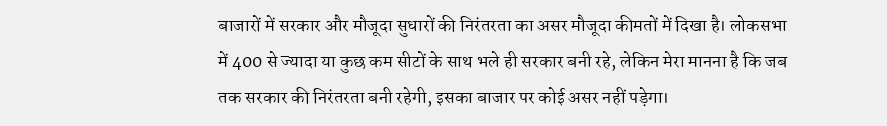बाजारों में सरकार और मौजूदा सुधारों की निरंतरता का असर मौजूदा कीमतों में दिखा है। लोकसभा में 400 से ज्यादा या कुछ कम सीटों के साथ भले ही सरकार बनी रहे, लेकिन मेरा मानना है कि जब तक सरकार की निरंतरता बनी रहेगी, इसका बाजार पर कोई असर नहीं पड़ेगा।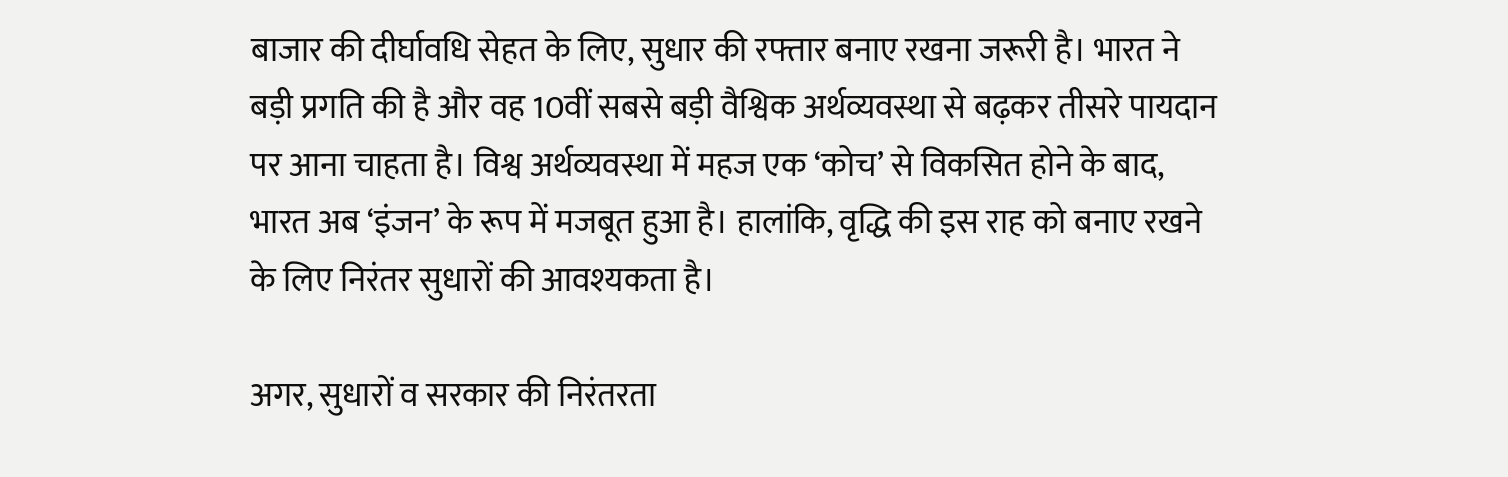बाजार की दीर्घावधि सेहत के लिए, सुधार की रफ्तार बनाए रखना जरूरी है। भारत ने बड़ी प्रगति की है और वह 10वीं सबसे बड़ी वैश्विक अर्थव्यवस्था से बढ़कर तीसरे पायदान पर आना चाहता है। विश्व अर्थव्यवस्था में महज एक ‘कोच’ से विकसित होने के बाद, भारत अब ‘इंजन’ के रूप में मजबूत हुआ है। हालांकि, वृद्धि की इस राह को बनाए रखने के लिए निरंतर सुधारों की आवश्यकता है।

अगर, सुधारों व सरकार की निरंतरता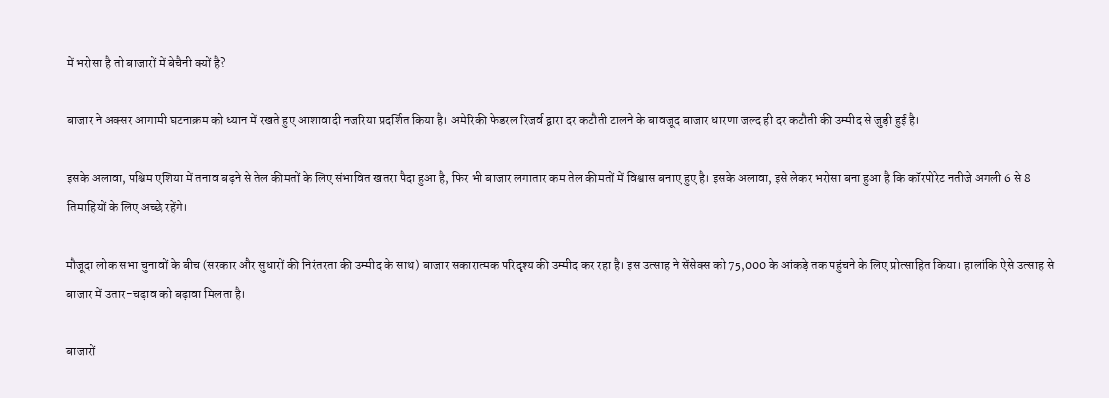में भरोसा है तो बाजारों में बेचैनी क्यों है?

बाजार ने अक्सर आगामी घटनाक्रम को ध्यान में रखते हुए आशावादी नजरिया प्रदर्शित किया है। अमेरिकी फेडरल रिजर्व द्वारा दर कटौती टालने के बावजूद बाजार धारणा जल्द ही दर कटौती की उम्मीद से जुड़ी हुई है।

इसके अलावा, पश्चिम एशिया में तनाव बढ़ने से तेल कीमतों के लिए संभावित खतरा पैदा हुआ है, फिर भी बाजार लगातार कम तेल कीमतों में विश्वास बनाए हुए है। इसके अलावा, इसे लेकर भरोसा बना हुआ है कि कॉरपोरेट नतीजे अगली 6 से 8 तिमाहियों के लिए अच्छे रहेंगे।

मौजूदा लोक सभा चुनावों के बीच (सरकार और सुधारों की निरंतरता की उम्मीद के साथ) बाजार सकारात्मक परिदृश्य की उम्मीद कर रहा है। इस उत्साह ने सेंसेक्स को 75,000 के आंकड़े तक पहुंचने के लिए प्रोत्साहित किया। हालांकि ऐसे उत्साह से बाजार में उतार-चढ़ाव को बढ़ावा मिलता है।

बाजारों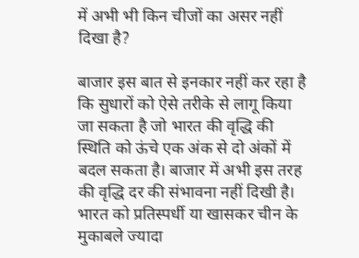में अभी भी किन चीजों का असर नहीं दिखा है?

बाजार इस बात से इनकार नहीं कर रहा है कि सुधारों को ऐसे तरीके से लागू किया जा सकता है जो भारत की वृद्धि की स्थिति को ऊंचे एक अंक से दो अंकों में बदल सकता है। बाजार में अभी इस तरह की वृद्धि दर की संभावना नहीं दिखी है। भारत को प्रतिस्पर्धी या खासकर चीन के मुकाबले ज्यादा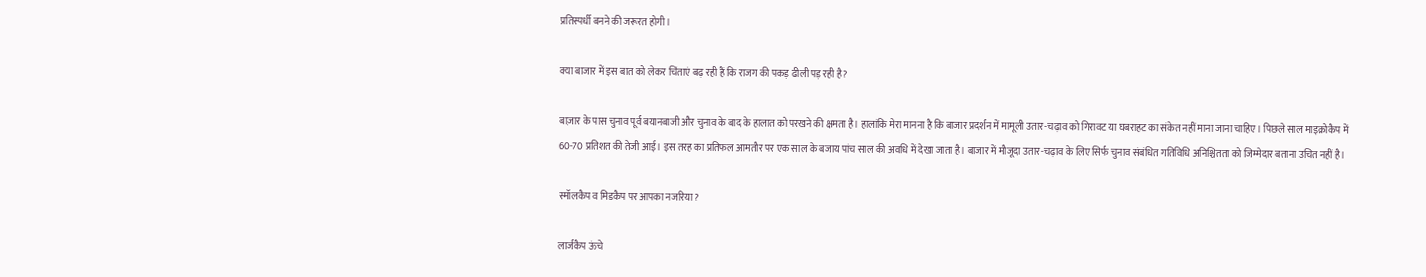प्रतिस्पर्धी बनने की जरूरत होगी।

क्या बाजार में इस बात को लेकर चिंताएं बढ़ रही हैं कि राजग की पकड़ ढीली पड़ रही है?

बाज़ार के पास चुनाव पूर्व बयानबाजी और चुनाव के बाद के हालात को परखने की क्षमता है। हालांकि मेरा मानना है कि बाजार प्रदर्शन में मामूली उतार-चढ़ाव को गिरावट या घबराहट का संकेत नहीं माना जाना चाहिए। पिछले साल माइक्रोकैप में 60-70 प्रतिशत की तेजी आई। इस तरह का प्रतिफल आमतौर पर एक साल के बजाय पांच साल की अवधि में देखा जाता है। बाजार में मौजूदा उतार-चढ़ाव के लिए सिर्फ चुनाव संबंधित गतिविधि अनिश्चितता को जिम्मेदार बताना उचित नहीं है।

स्मॉलकैप व मिडकैप पर आपका नजरिया?

लार्जकैप ऊंचे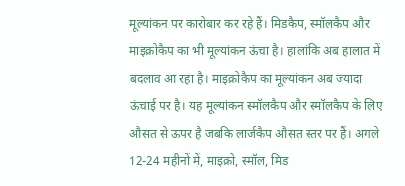मूल्यांकन पर कारोबार कर रहे हैं। मिडकैप, स्मॉलकैप और माइक्रोकैप का भी मूल्यांकन ऊंचा है। हालांकि अब हालात में बदलाव आ रहा है। माइक्रोकैप का मूल्यांकन अब ज्यादा ऊंचाई पर है। यह मूल्यांकन स्मॉलकैप और स्मॉलकैप के लिए औसत से ऊपर है जबकि लार्जकैप औसत स्तर पर हैं। अगले 12-24 महीनों में, माइक्रो, स्मॉल, मिड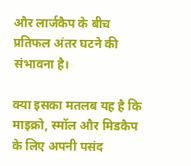और लार्जकैप के बीच प्रतिफल अंतर घटने की संभावना है।

क्या इसका मतलब यह है कि माइक्रो, स्मॉल और मिडकैप के लिए अपनी पसंद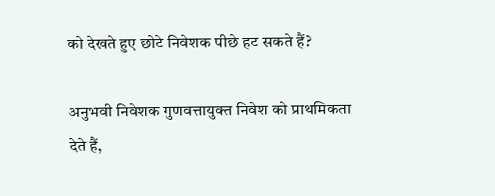को देखते हुए छोटे निवेशक पीछे हट सकते हैं?

अनुभवी निवेशक गुणवत्तायुक्त निवेश को प्राथमिकता देते हैं,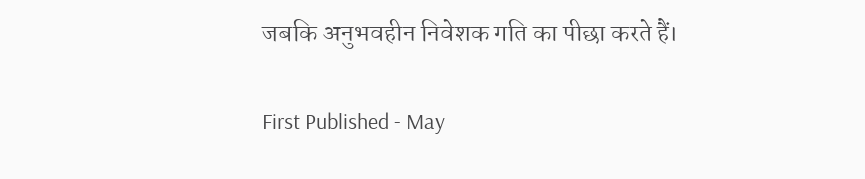जबकि अनुभवहीन निवेशक गति का पीछा करते हैं।

First Published - May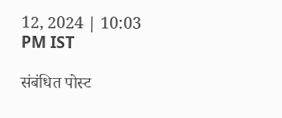12, 2024 | 10:03 PM IST

संबंधित पोस्ट